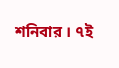শনিবার । ৭ই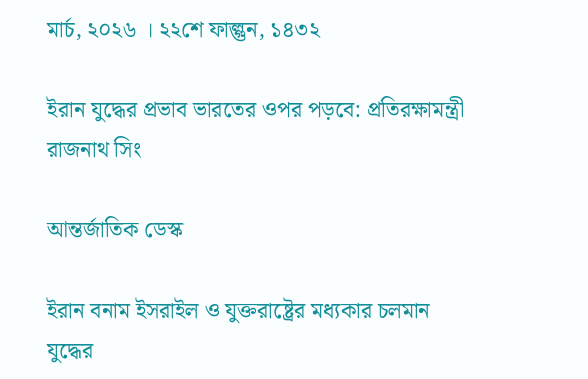মার্চ, ২০২৬ । ২২শে ফাল্গুন, ১৪৩২

ইরান যুদ্ধের প্রভাব ভারতের ওপর পড়বে: প্রতিরক্ষামন্ত্রী রাজনাথ সিং

আন্তর্জাতিক ডেস্ক

ইরান বনাম ইসরাইল ও যুক্তরাষ্ট্রের মধ্যকার চলমান যুদ্ধের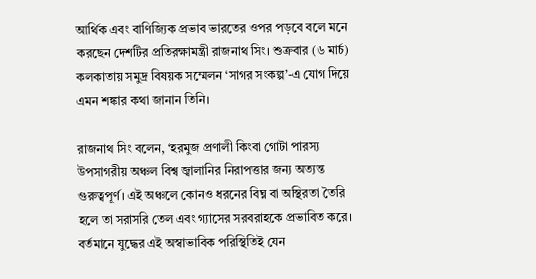আর্থিক এবং বাণিজ্যিক প্রভাব ভারতের ওপর পড়বে বলে মনে করছেন দেশটির প্রতিরক্ষামন্ত্রী রাজনাথ সিং। শুক্রবার (৬ মার্চ) কলকাতায় সমুদ্র বিষয়ক সম্মেলন ‘সাগর সংকল্প’-এ যোগ দিয়ে এমন শঙ্কার কথা জানান তিনি।

রাজনাথ সিং বলেন, ‘হরমুজ প্রণালী কিংবা গোটা পারস্য উপসাগরীয় অঞ্চল বিশ্ব জ্বালানির নিরাপত্তার জন্য অত্যন্ত গুরুত্বপূর্ণ। এই অঞ্চলে কোনও ধরনের বিঘ্ন বা অস্থিরতা তৈরি হলে তা সরাসরি তেল এবং গ্যাসের সরবরাহকে প্রভাবিত করে। বর্তমানে যুদ্ধের এই অস্বাভাবিক পরিস্থিতিই যেন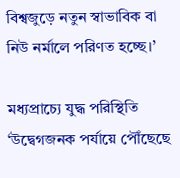বিশ্বজুড়ে নতুন স্বাভাবিক বা নিউ নর্মালে পরিণত হচ্ছে।’

মধ্যপ্রাচ্যে যুদ্ধ পরিস্থিতি ‘উদ্বেগজনক পর্যায়ে পৌঁছেছে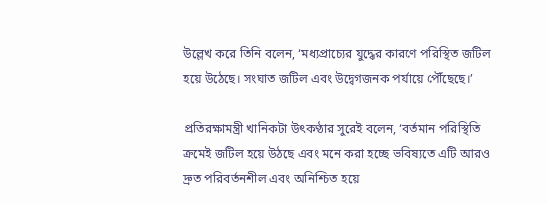উল্লেখ করে তিনি বলেন, ‘মধ্যপ্রাচ্যের যুদ্ধের কারণে পরিস্থিত জটিল হয়ে উঠেছে। সংঘাত জটিল এবং উদ্বেগজনক পর্যায়ে পৌঁছেছে।’

প্রতিরক্ষামন্ত্রী খানিকটা উৎকণ্ঠার সুরেই বলেন, ‘বর্তমান পরিস্থিতি ক্রমেই জটিল হয়ে উঠছে এবং মনে করা হচ্ছে ভবিষ্যতে এটি আরও দ্রুত পরিবর্তনশীল এবং অনিশ্চিত হয়ে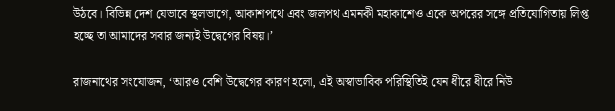উঠবে। বিভিন্ন দেশ যেভাবে স্থলভাগে, আকাশপথে এবং জলপথ এমনকী মহাকাশেও একে অপরের সঙ্গে প্রতিযোগিতায় লিপ্ত হচ্ছে তা আমাদের সবার জন্যই উদ্বেগের বিষয়।’

রাজনাথের সংযোজন, ‘আরও বেশি উদ্বেগের কারণ হলো, এই অস্বাভাবিক পরিস্থিতিই যেন ধীরে ধীরে নিউ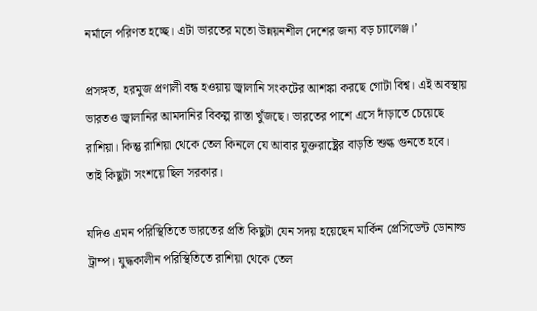নর্মালে পরিণত হচ্ছে। এটা ভারতের মতো উন্নয়নশীল দেশের জন্য বড় চ্যালেঞ্জ।’

প্রসঙ্গত, হরমুজ প্রণালী বন্ধ হওয়ায় জ্বালানি সংকটের আশঙ্কা করছে গোটা বিশ্ব। এই অবস্থায় ভারতও জ্বালানির আমদানির বিকল্প রাস্তা খুঁজছে। ভারতের পাশে এসে দাঁড়াতে চেয়েছে রাশিয়া। কিন্তু রাশিয়া থেকে তেল কিনলে যে আবার যুক্তরাষ্ট্রের বাড়তি শুল্ক গুনতে হবে। তাই কিছুটা সংশয়ে ছিল সরকার।

যদিও এমন পরিস্থিতিতে ভারতের প্রতি কিছুটা যেন সদয় হয়েছেন মার্কিন প্রেসিডেন্ট ডোনাল্ড ট্রাম্প। যুদ্ধকালীন পরিস্থিতিতে রাশিয়া থেকে তেল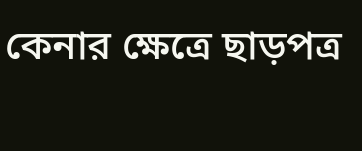কেনার ক্ষেত্রে ছাড়পত্র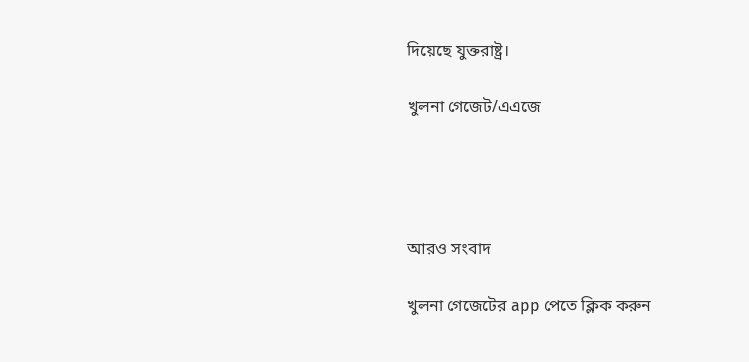দিয়েছে যুক্তরাষ্ট্র।

খুলনা গেজেট/এএজে




আরও সংবাদ

খুলনা গেজেটের app পেতে ক্লিক করুন